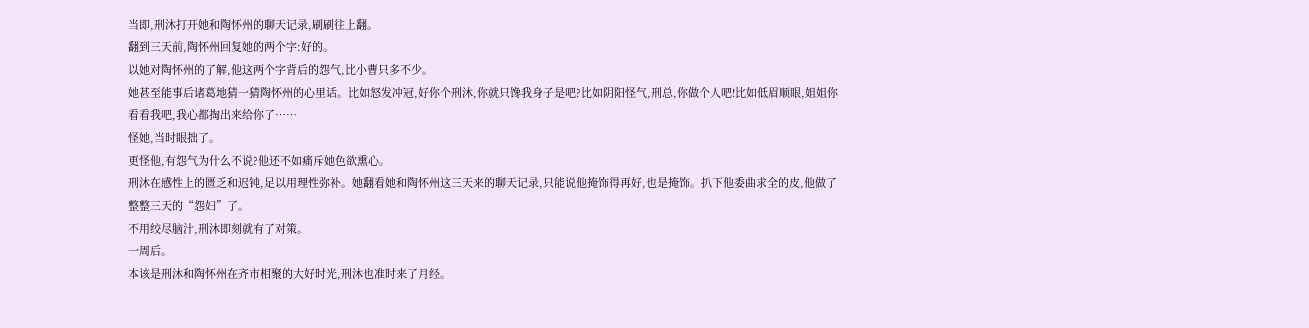当即,刑沐打开她和陶怀州的聊天记录,刷刷往上翻。
翻到三天前,陶怀州回复她的两个字:好的。
以她对陶怀州的了解,他这两个字背后的怨气,比小曹只多不少。
她甚至能事后诸葛地猜一猜陶怀州的心里话。比如怒发冲冠,好你个刑沐,你就只馋我身子是吧?比如阴阳怪气,刑总,你做个人吧!比如低眉顺眼,姐姐你看看我吧,我心都掏出来给你了……
怪她,当时眼拙了。
更怪他,有怨气为什么不说?他还不如痛斥她色欲熏心。
刑沐在感性上的匮乏和迟钝,足以用理性弥补。她翻看她和陶怀州这三天来的聊天记录,只能说他掩饰得再好,也是掩饰。扒下他委曲求全的皮,他做了整整三天的“怨妇”了。
不用绞尽脑汁,刑沐即刻就有了对策。
一周后。
本该是刑沐和陶怀州在齐市相聚的大好时光,刑沐也准时来了月经。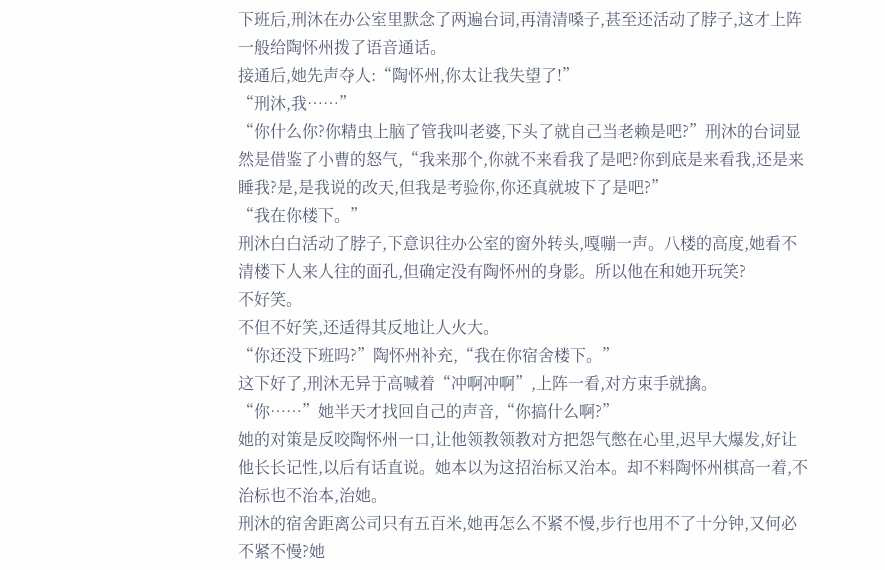下班后,刑沐在办公室里默念了两遍台词,再清清嗓子,甚至还活动了脖子,这才上阵一般给陶怀州拨了语音通话。
接通后,她先声夺人:“陶怀州,你太让我失望了!”
“刑沐,我……”
“你什么你?你精虫上脑了管我叫老婆,下头了就自己当老赖是吧?”刑沐的台词显然是借鉴了小曹的怒气,“我来那个,你就不来看我了是吧?你到底是来看我,还是来睡我?是,是我说的改天,但我是考验你,你还真就坡下了是吧?”
“我在你楼下。”
刑沐白白活动了脖子,下意识往办公室的窗外转头,嘎嘣一声。八楼的高度,她看不清楼下人来人往的面孔,但确定没有陶怀州的身影。所以他在和她开玩笑?
不好笑。
不但不好笑,还适得其反地让人火大。
“你还没下班吗?”陶怀州补充,“我在你宿舍楼下。”
这下好了,刑沐无异于高喊着“冲啊冲啊”,上阵一看,对方束手就擒。
“你……”她半天才找回自己的声音,“你搞什么啊?”
她的对策是反咬陶怀州一口,让他领教领教对方把怨气憋在心里,迟早大爆发,好让他长长记性,以后有话直说。她本以为这招治标又治本。却不料陶怀州棋高一着,不治标也不治本,治她。
刑沐的宿舍距离公司只有五百米,她再怎么不紧不慢,步行也用不了十分钟,又何必不紧不慢?她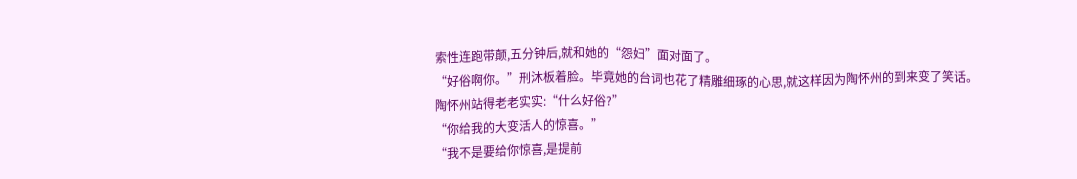索性连跑带颠,五分钟后,就和她的“怨妇”面对面了。
“好俗啊你。”刑沐板着脸。毕竟她的台词也花了精雕细琢的心思,就这样因为陶怀州的到来变了笑话。
陶怀州站得老老实实:“什么好俗?”
“你给我的大变活人的惊喜。”
“我不是要给你惊喜,是提前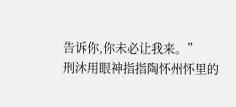告诉你,你未必让我来。”
刑沐用眼神指指陶怀州怀里的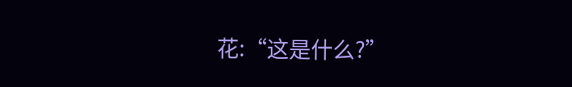花:“这是什么?”